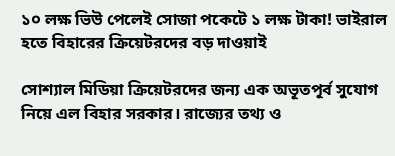১০ লক্ষ ভিউ পেলেই সোজা পকেটে ১ লক্ষ টাকা! ভাইরাল হতে বিহারের ক্রিয়েটরদের বড় দাওয়াই

সোশ্যাল মিডিয়া ক্রিয়েটরদের জন্য এক অভূতপূর্ব সুযোগ নিয়ে এল বিহার সরকার। রাজ্যের তথ্য ও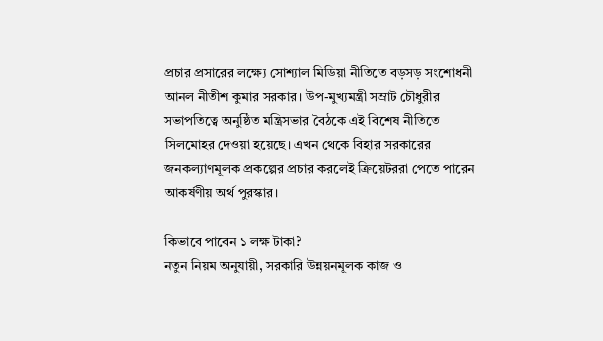প্রচার প্রসারের লক্ষ্যে সোশ্যাল মিডিয়া নীতিতে বড়সড় সংশোধনী আনল নীতীশ কুমার সরকার। উপ-মুখ্যমন্ত্রী সম্রাট চৌধুরীর সভাপতিত্বে অনুষ্ঠিত মন্ত্রিসভার বৈঠকে এই বিশেষ নীতিতে সিলমোহর দেওয়া হয়েছে। এখন থেকে বিহার সরকারের জনকল্যাণমূলক প্রকল্পের প্রচার করলেই ক্রিয়েটররা পেতে পারেন আকর্ষণীয় অর্থ পুরস্কার।

কিভাবে পাবেন ১ লক্ষ টাকা?
নতুন নিয়ম অনুযায়ী, সরকারি উন্নয়নমূলক কাজ ও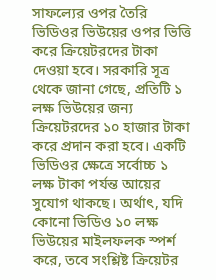সাফল্যের ওপর তৈরি ভিডিওর ভিউয়ের ওপর ভিত্তি করে ক্রিয়েটরদের টাকা দেওয়া হবে। সরকারি সূত্র থেকে জানা গেছে, প্রতিটি ১ লক্ষ ভিউয়ের জন্য ক্রিয়েটরদের ১০ হাজার টাকা করে প্রদান করা হবে। একটি ভিডিওর ক্ষেত্রে সর্বোচ্চ ১ লক্ষ টাকা পর্যন্ত আয়ের সুযোগ থাকছে। অর্থাৎ, যদি কোনো ভিডিও ১০ লক্ষ ভিউয়ের মাইলফলক স্পর্শ করে, তবে সংশ্লিষ্ট ক্রিয়েটর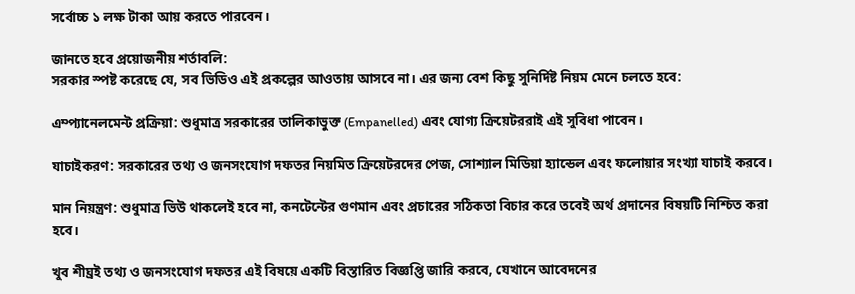সর্বোচ্চ ১ লক্ষ টাকা আয় করতে পারবেন।

জানতে হবে প্রয়োজনীয় শর্তাবলি:
সরকার স্পষ্ট করেছে যে, সব ভিডিও এই প্রকল্পের আওতায় আসবে না। এর জন্য বেশ কিছু সুনির্দিষ্ট নিয়ম মেনে চলতে হবে:

এম্প্যানেলমেন্ট প্রক্রিয়া: শুধুমাত্র সরকারের তালিকাভুক্ত (Empanelled) এবং যোগ্য ক্রিয়েটররাই এই সুবিধা পাবেন।

যাচাইকরণ: সরকারের তথ্য ও জনসংযোগ দফতর নিয়মিত ক্রিয়েটরদের পেজ, সোশ্যাল মিডিয়া হ্যান্ডেল এবং ফলোয়ার সংখ্যা যাচাই করবে।

মান নিয়ন্ত্রণ: শুধুমাত্র ভিউ থাকলেই হবে না, কনটেন্টের গুণমান এবং প্রচারের সঠিকতা বিচার করে তবেই অর্থ প্রদানের বিষয়টি নিশ্চিত করা হবে।

খুব শীঘ্রই তথ্য ও জনসংযোগ দফতর এই বিষয়ে একটি বিস্তারিত বিজ্ঞপ্তি জারি করবে, যেখানে আবেদনের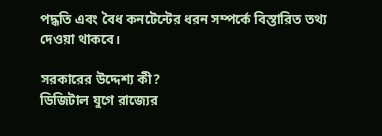পদ্ধতি এবং বৈধ কনটেন্টের ধরন সম্পর্কে বিস্তারিত তথ্য দেওয়া থাকবে।

সরকারের উদ্দেশ্য কী?
ডিজিটাল যুগে রাজ্যের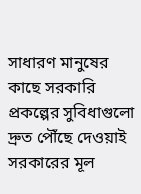সাধারণ মানুষের কাছে সরকারি প্রকল্পের সুবিধাগুলো দ্রুত পৌঁছে দেওয়াই সরকারের মূল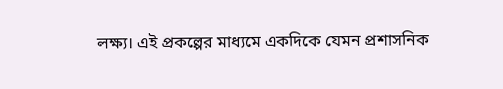লক্ষ্য। এই প্রকল্পের মাধ্যমে একদিকে যেমন প্রশাসনিক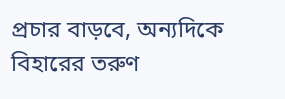প্রচার বাড়বে, অন্যদিকে বিহারের তরুণ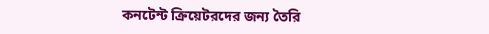কনটেন্ট ক্রিয়েটরদের জন্য তৈরি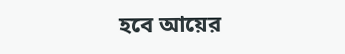হবে আয়ের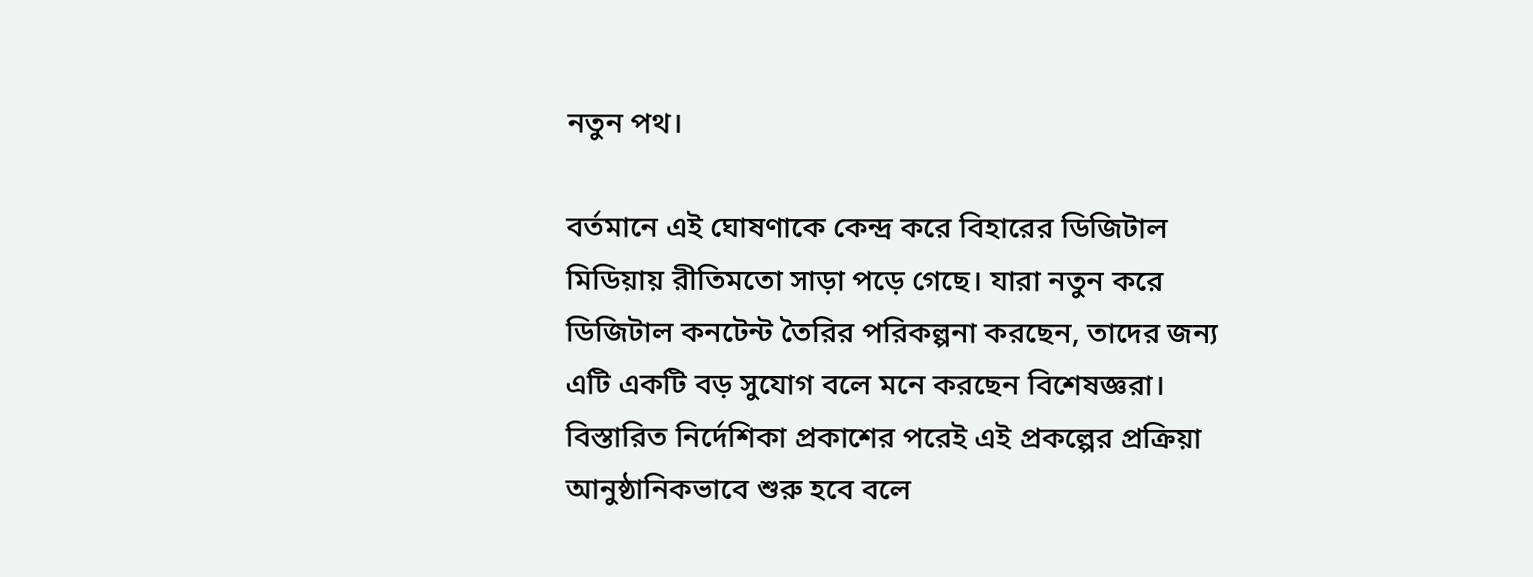নতুন পথ।

বর্তমানে এই ঘোষণাকে কেন্দ্র করে বিহারের ডিজিটাল মিডিয়ায় রীতিমতো সাড়া পড়ে গেছে। যারা নতুন করে ডিজিটাল কনটেন্ট তৈরির পরিকল্পনা করছেন, তাদের জন্য এটি একটি বড় সুযোগ বলে মনে করছেন বিশেষজ্ঞরা। বিস্তারিত নির্দেশিকা প্রকাশের পরেই এই প্রকল্পের প্রক্রিয়া আনুষ্ঠানিকভাবে শুরু হবে বলে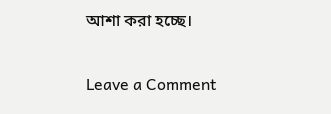আশা করা হচ্ছে।

Leave a Comment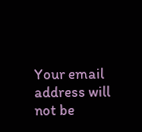Your email address will not be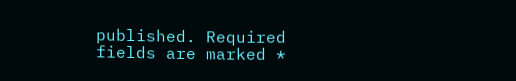published. Required fields are marked *